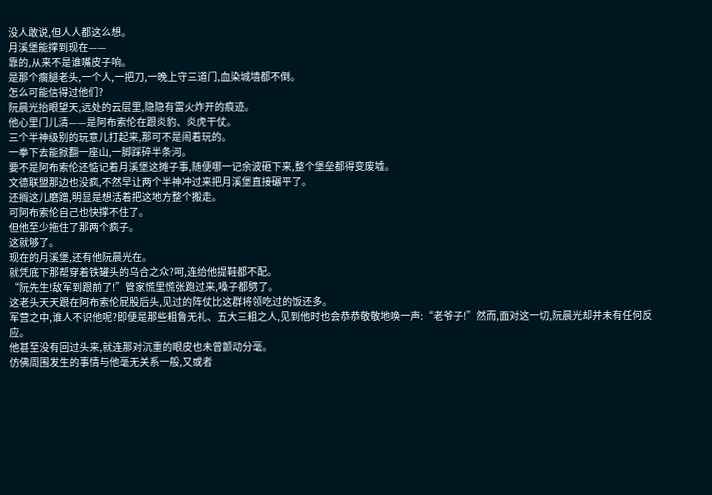没人敢说,但人人都这么想。
月溪堡能撑到现在——
靠的,从来不是谁嘴皮子响。
是那个瘸腿老头,一个人,一把刀,一晚上守三道门,血染城墙都不倒。
怎么可能信得过他们?
阮晨光抬眼望天,远处的云层里,隐隐有雷火炸开的痕迹。
他心里门儿清——是阿布索伦在跟炎豹、炎虎干仗。
三个半神级别的玩意儿打起来,那可不是闹着玩的。
一拳下去能掀翻一座山,一脚踩碎半条河。
要不是阿布索伦还惦记着月溪堡这摊子事,随便哪一记余波砸下来,整个堡垒都得变废墟。
文德联盟那边也没疯,不然早让两个半神冲过来把月溪堡直接碾平了。
还搁这儿磨蹭,明显是想活着把这地方整个搬走。
可阿布索伦自己也快撑不住了。
但他至少拖住了那两个疯子。
这就够了。
现在的月溪堡,还有他阮晨光在。
就凭底下那帮穿着铁罐头的乌合之众?呵,连给他提鞋都不配。
“阮先生!敌军到跟前了!”管家慌里慌张跑过来,嗓子都劈了。
这老头天天跟在阿布索伦屁股后头,见过的阵仗比这群将领吃过的饭还多。
军营之中,谁人不识他呢?即便是那些粗鲁无礼、五大三粗之人,见到他时也会恭恭敬敬地唤一声:“老爷子!”然而,面对这一切,阮晨光却并未有任何反应。
他甚至没有回过头来,就连那对沉重的眼皮也未曾颤动分毫。
仿佛周围发生的事情与他毫无关系一般,又或者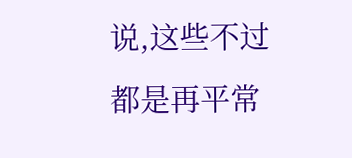说,这些不过都是再平常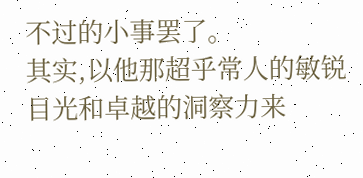不过的小事罢了。
其实,以他那超乎常人的敏锐目光和卓越的洞察力来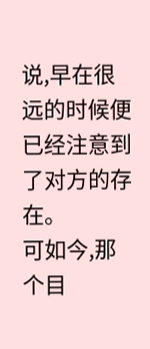说,早在很远的时候便已经注意到了对方的存在。
可如今,那个目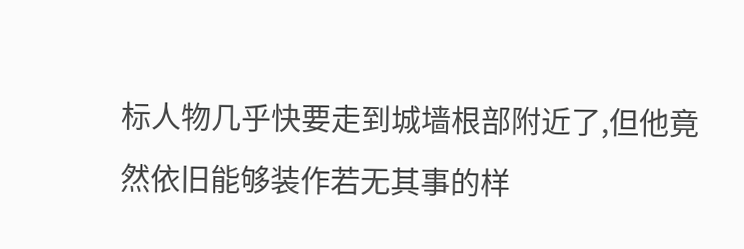标人物几乎快要走到城墙根部附近了,但他竟然依旧能够装作若无其事的样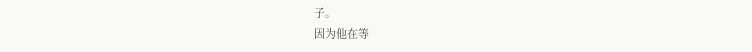子。
因为他在等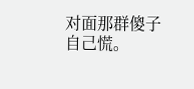对面那群傻子自己慌。